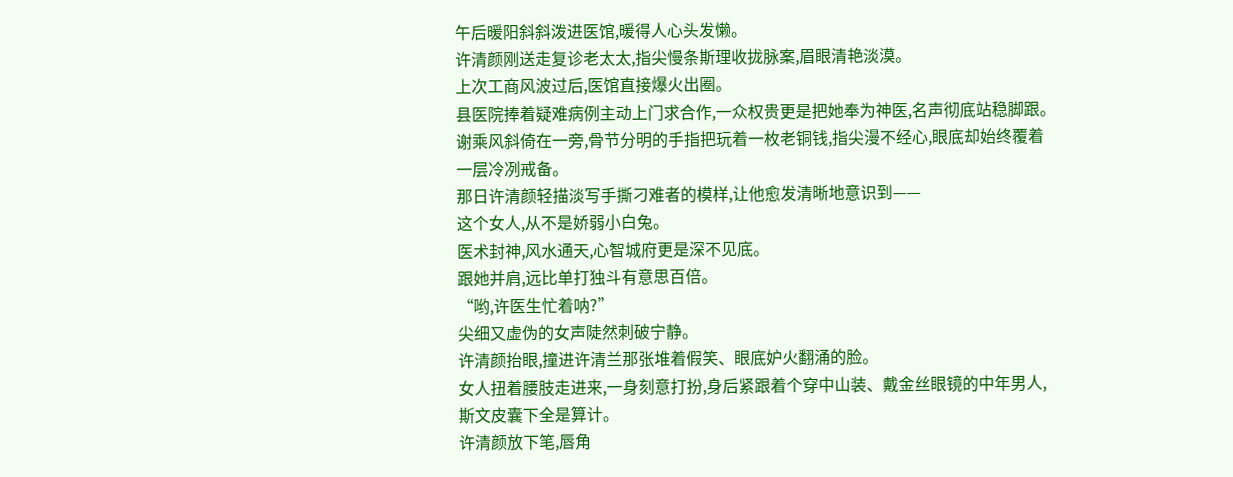午后暖阳斜斜泼进医馆,暖得人心头发懒。
许清颜刚送走复诊老太太,指尖慢条斯理收拢脉案,眉眼清艳淡漠。
上次工商风波过后,医馆直接爆火出圈。
县医院捧着疑难病例主动上门求合作,一众权贵更是把她奉为神医,名声彻底站稳脚跟。
谢乘风斜倚在一旁,骨节分明的手指把玩着一枚老铜钱,指尖漫不经心,眼底却始终覆着一层冷冽戒备。
那日许清颜轻描淡写手撕刁难者的模样,让他愈发清晰地意识到——
这个女人,从不是娇弱小白兔。
医术封神,风水通天,心智城府更是深不见底。
跟她并肩,远比单打独斗有意思百倍。
“哟,许医生忙着呐?”
尖细又虚伪的女声陡然刺破宁静。
许清颜抬眼,撞进许清兰那张堆着假笑、眼底妒火翻涌的脸。
女人扭着腰肢走进来,一身刻意打扮,身后紧跟着个穿中山装、戴金丝眼镜的中年男人,斯文皮囊下全是算计。
许清颜放下笔,唇角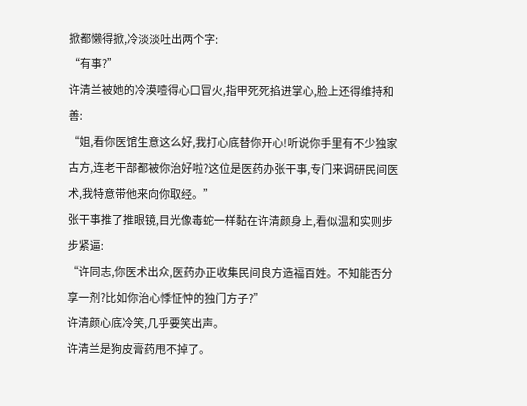掀都懒得掀,冷淡淡吐出两个字:
“有事?”
许清兰被她的冷漠噎得心口冒火,指甲死死掐进掌心,脸上还得维持和善:
“姐,看你医馆生意这么好,我打心底替你开心!听说你手里有不少独家古方,连老干部都被你治好啦?这位是医药办张干事,专门来调研民间医术,我特意带他来向你取经。”
张干事推了推眼镜,目光像毒蛇一样黏在许清颜身上,看似温和实则步步紧逼:
“许同志,你医术出众,医药办正收集民间良方造福百姓。不知能否分享一剂?比如你治心悸怔忡的独门方子?”
许清颜心底冷笑,几乎要笑出声。
许清兰是狗皮膏药甩不掉了。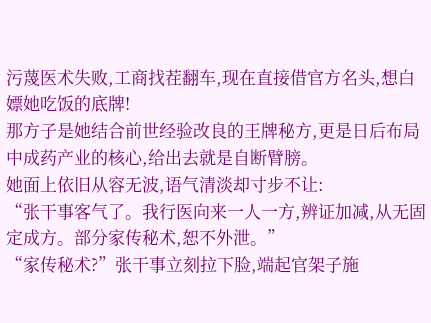污蔑医术失败,工商找茬翻车,现在直接借官方名头,想白嫖她吃饭的底牌!
那方子是她结合前世经验改良的王牌秘方,更是日后布局中成药产业的核心,给出去就是自断臂膀。
她面上依旧从容无波,语气清淡却寸步不让:
“张干事客气了。我行医向来一人一方,辨证加减,从无固定成方。部分家传秘术,恕不外泄。”
“家传秘术?”张干事立刻拉下脸,端起官架子施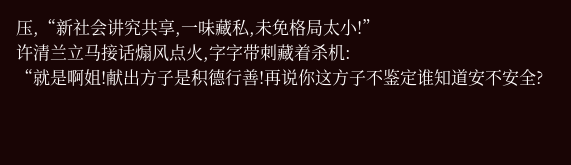压,“新社会讲究共享,一味藏私,未免格局太小!”
许清兰立马接话煽风点火,字字带刺藏着杀机:
“就是啊姐!献出方子是积德行善!再说你这方子不鉴定谁知道安不安全?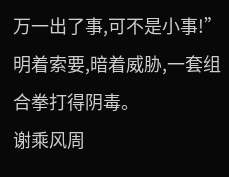万一出了事,可不是小事!”
明着索要,暗着威胁,一套组合拳打得阴毒。
谢乘风周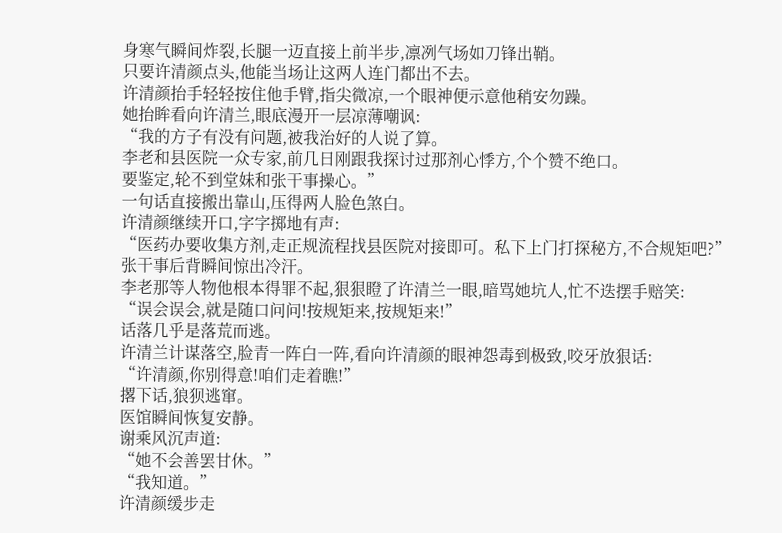身寒气瞬间炸裂,长腿一迈直接上前半步,凛冽气场如刀锋出鞘。
只要许清颜点头,他能当场让这两人连门都出不去。
许清颜抬手轻轻按住他手臂,指尖微凉,一个眼神便示意他稍安勿躁。
她抬眸看向许清兰,眼底漫开一层凉薄嘲讽:
“我的方子有没有问题,被我治好的人说了算。
李老和县医院一众专家,前几日刚跟我探讨过那剂心悸方,个个赞不绝口。
要鉴定,轮不到堂妹和张干事操心。”
一句话直接搬出靠山,压得两人脸色煞白。
许清颜继续开口,字字掷地有声:
“医药办要收集方剂,走正规流程找县医院对接即可。私下上门打探秘方,不合规矩吧?”
张干事后背瞬间惊出冷汗。
李老那等人物他根本得罪不起,狠狠瞪了许清兰一眼,暗骂她坑人,忙不迭摆手赔笑:
“误会误会,就是随口问问!按规矩来,按规矩来!”
话落几乎是落荒而逃。
许清兰计谋落空,脸青一阵白一阵,看向许清颜的眼神怨毒到极致,咬牙放狠话:
“许清颜,你别得意!咱们走着瞧!”
撂下话,狼狈逃窜。
医馆瞬间恢复安静。
谢乘风沉声道:
“她不会善罢甘休。”
“我知道。”
许清颜缓步走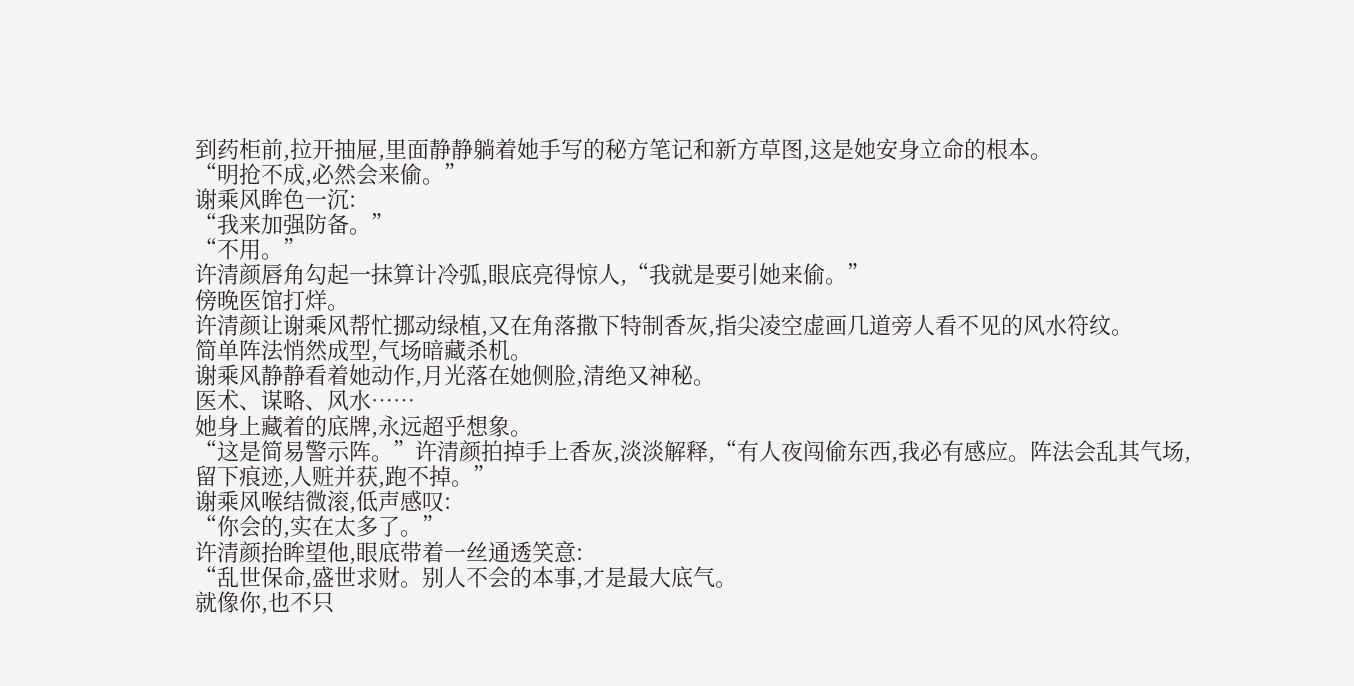到药柜前,拉开抽屉,里面静静躺着她手写的秘方笔记和新方草图,这是她安身立命的根本。
“明抢不成,必然会来偷。”
谢乘风眸色一沉:
“我来加强防备。”
“不用。”
许清颜唇角勾起一抹算计冷弧,眼底亮得惊人,“我就是要引她来偷。”
傍晚医馆打烊。
许清颜让谢乘风帮忙挪动绿植,又在角落撒下特制香灰,指尖凌空虚画几道旁人看不见的风水符纹。
简单阵法悄然成型,气场暗藏杀机。
谢乘风静静看着她动作,月光落在她侧脸,清绝又神秘。
医术、谋略、风水……
她身上藏着的底牌,永远超乎想象。
“这是简易警示阵。”许清颜拍掉手上香灰,淡淡解释,“有人夜闯偷东西,我必有感应。阵法会乱其气场,留下痕迹,人赃并获,跑不掉。”
谢乘风喉结微滚,低声感叹:
“你会的,实在太多了。”
许清颜抬眸望他,眼底带着一丝通透笑意:
“乱世保命,盛世求财。别人不会的本事,才是最大底气。
就像你,也不只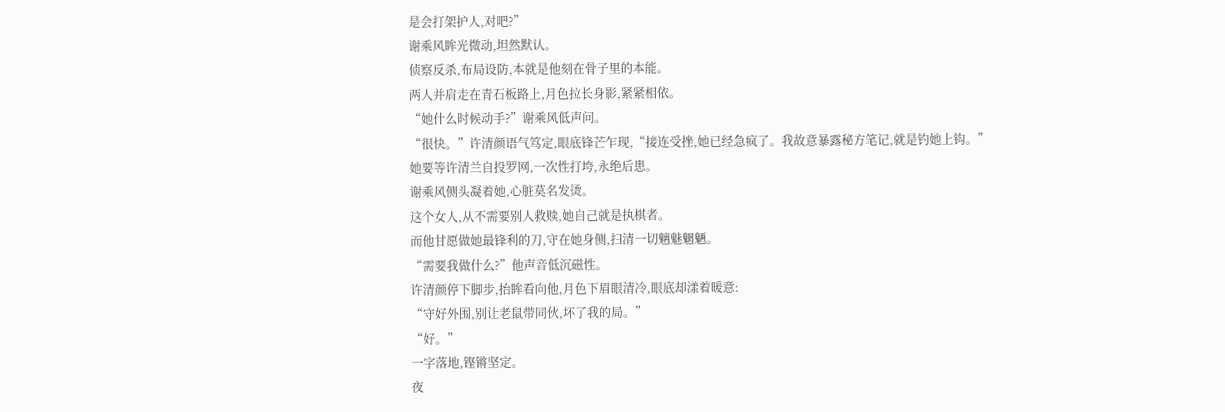是会打架护人,对吧?”
谢乘风眸光微动,坦然默认。
侦察反杀,布局设防,本就是他刻在骨子里的本能。
两人并肩走在青石板路上,月色拉长身影,紧紧相依。
“她什么时候动手?”谢乘风低声问。
“很快。”许清颜语气笃定,眼底锋芒乍现,“接连受挫,她已经急疯了。我故意暴露秘方笔记,就是钓她上钩。”
她要等许清兰自投罗网,一次性打垮,永绝后患。
谢乘风侧头凝着她,心脏莫名发烫。
这个女人,从不需要别人救赎,她自己就是执棋者。
而他甘愿做她最锋利的刀,守在她身侧,扫清一切魑魅魍魉。
“需要我做什么?”他声音低沉磁性。
许清颜停下脚步,抬眸看向他,月色下眉眼清冷,眼底却漾着暖意:
“守好外围,别让老鼠带同伙,坏了我的局。”
“好。”
一字落地,铿锵坚定。
夜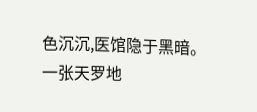色沉沉,医馆隐于黑暗。
一张天罗地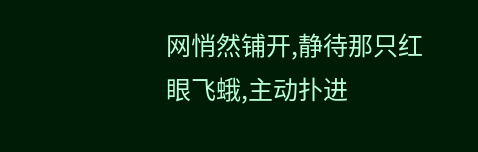网悄然铺开,静待那只红眼飞蛾,主动扑进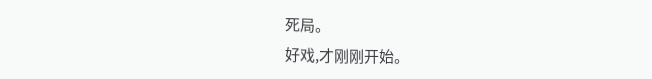死局。
好戏,才刚刚开始。